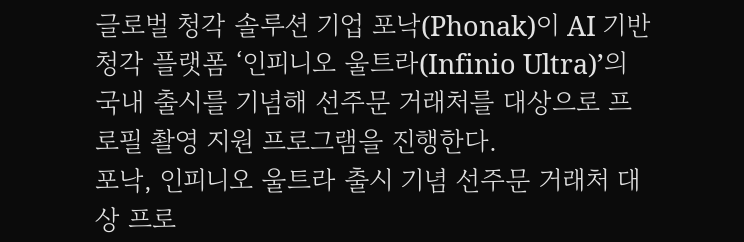글로벌 청각 솔루션 기업 포낙(Phonak)이 AI 기반 청각 플랫폼 ‘인피니오 울트라(Infinio Ultra)’의 국내 출시를 기념해 선주문 거래처를 대상으로 프로필 촬영 지원 프로그램을 진행한다.
포낙, 인피니오 울트라 출시 기념 선주문 거래처 대상 프로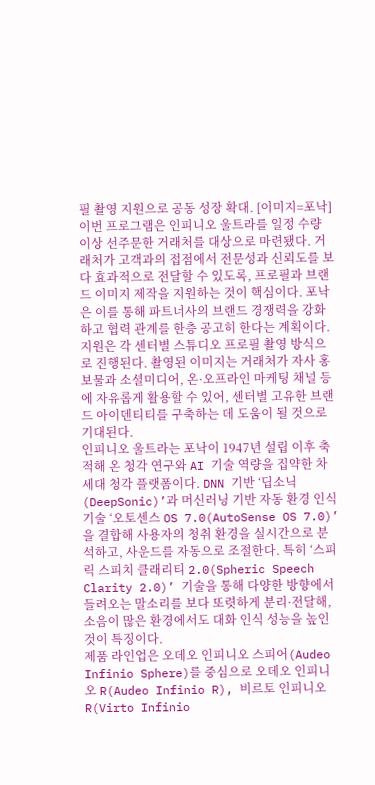필 촬영 지원으로 공동 성장 확대. [이미지=포낙]
이번 프로그램은 인피니오 울트라를 일정 수량 이상 선주문한 거래처를 대상으로 마련됐다. 거래처가 고객과의 접점에서 전문성과 신뢰도를 보다 효과적으로 전달할 수 있도록, 프로필과 브랜드 이미지 제작을 지원하는 것이 핵심이다. 포낙은 이를 통해 파트너사의 브랜드 경쟁력을 강화하고 협력 관계를 한층 공고히 한다는 계획이다.
지원은 각 센터별 스튜디오 프로필 촬영 방식으로 진행된다. 촬영된 이미지는 거래처가 자사 홍보물과 소셜미디어, 온·오프라인 마케팅 채널 등에 자유롭게 활용할 수 있어, 센터별 고유한 브랜드 아이덴티티를 구축하는 데 도움이 될 것으로 기대된다.
인피니오 울트라는 포낙이 1947년 설립 이후 축적해 온 청각 연구와 AI 기술 역량을 집약한 차세대 청각 플랫폼이다. DNN 기반 ‘딥소닉(DeepSonic)’과 머신러닝 기반 자동 환경 인식 기술 ‘오토센스 OS 7.0(AutoSense OS 7.0)’을 결합해 사용자의 청취 환경을 실시간으로 분석하고, 사운드를 자동으로 조절한다. 특히 ‘스피릭 스피치 클래리티 2.0(Spheric Speech Clarity 2.0)’ 기술을 통해 다양한 방향에서 들려오는 말소리를 보다 또렷하게 분리·전달해, 소음이 많은 환경에서도 대화 인식 성능을 높인 것이 특징이다.
제품 라인업은 오데오 인피니오 스피어(Audeo Infinio Sphere)를 중심으로 오데오 인피니오 R(Audeo Infinio R), 비르토 인피니오 R(Virto Infinio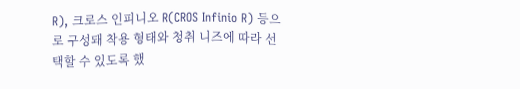R), 크로스 인피니오 R(CROS Infinio R) 등으로 구성돼 착용 형태와 청취 니즈에 따라 선택할 수 있도록 했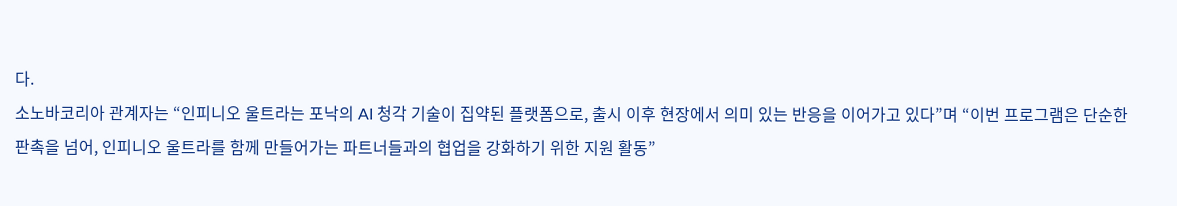다.
소노바코리아 관계자는 “인피니오 울트라는 포낙의 AI 청각 기술이 집약된 플랫폼으로, 출시 이후 현장에서 의미 있는 반응을 이어가고 있다”며 “이번 프로그램은 단순한 판촉을 넘어, 인피니오 울트라를 함께 만들어가는 파트너들과의 협업을 강화하기 위한 지원 활동”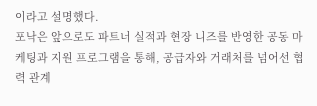이라고 설명했다.
포낙은 앞으로도 파트너 실적과 현장 니즈를 반영한 공동 마케팅과 지원 프로그램을 통해, 공급자와 거래처를 넘어선 협력 관계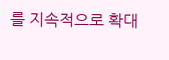를 지속적으로 확대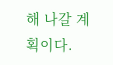해 나갈 계획이다.